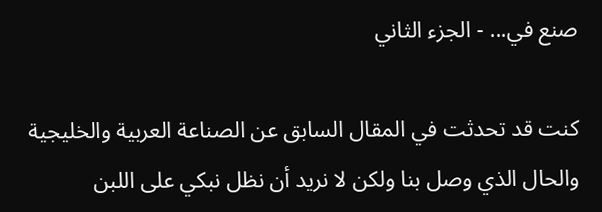صنع في... - الجزء الثاني

كنت قد تحدثت في المقال السابق عن الصناعة العربية والخليجية والحال الذي وصل بنا ولكن لا نريد أن نظل نبكي على اللبن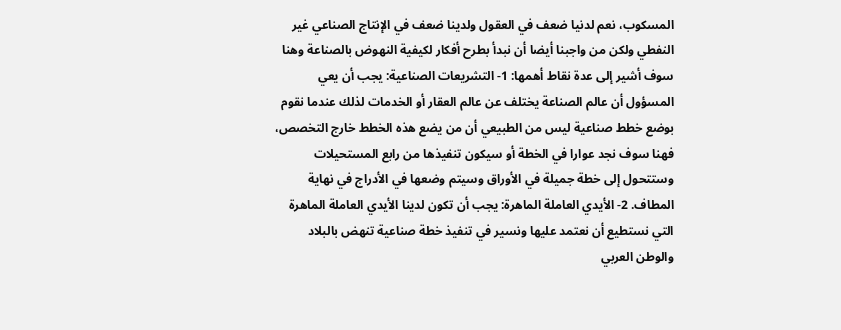المسكوب، نعم لدنيا ضعف في العقول ولدينا ضعف في الإنتاج الصناعي غير النفطي ولكن من واجبنا أيضا أن نبدأ بطرح أفكار لكيفية النهوض بالصناعة وهنا سوف أشير إلى عدة نقاط أهمها: 1- التشريعات الصناعية: يجب أن يعي المسؤول أن عالم الصناعة يختلف عن عالم العقار أو الخدمات لذلك عندما نقوم بوضع خطط صناعية ليس من الطبيعي أن من يضع هذه الخطط خارج التخصص، فهنا سوف نجد عوارا في الخطة أو سيكون تنفيذها من رابع المستحيلات وستتحول إلى خطة جميلة في الأوراق وسيتم وضعها في الأدراج في نهاية المطاف. 2- الأيدي العاملة الماهرة: يجب أن تكون لدينا الأيدي العاملة الماهرة التي نستطيع أن نعتمد عليها ونسير في تنفيذ خطة صناعية تنهض بالبلاد والوطن العربي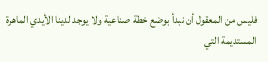فليس من المعقول أن نبدأ بوضع خطة صناعية ولا يوجد لدينا الأيدي الماهرة المستديمة التي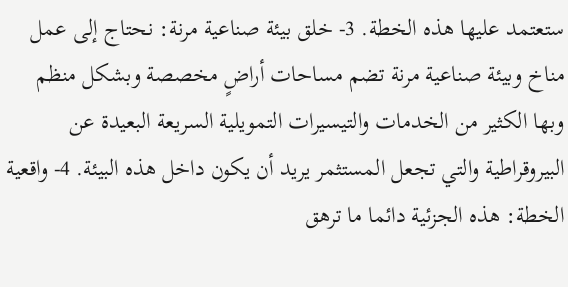ستعتمد عليها هذه الخطة. 3- خلق بيئة صناعية مرنة: نحتاج إلى عمل مناخ وبيئة صناعية مرنة تضم مساحات أراضٍ مخصصة وبشكل منظم وبها الكثير من الخدمات والتيسيرات التمويلية السريعة البعيدة عن البيروقراطية والتي تجعل المستثمر يريد أن يكون داخل هذه البيئة. 4- واقعية الخطة: هذه الجزئية دائما ما ترهق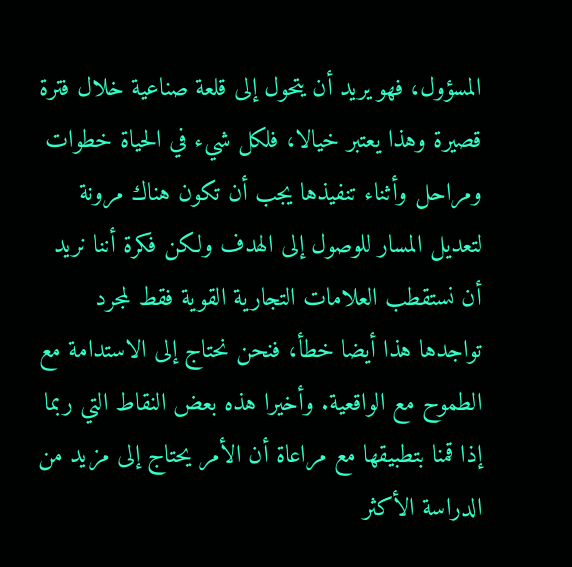المسؤول، فهو يريد أن يتحول إلى قلعة صناعية خلال فترة قصيرة وهذا يعتبر خيالا، فلكل شيء في الحياة خطوات ومراحل وأثناء تنفيذها يجب أن تكون هناك مرونة لتعديل المسار للوصول إلى الهدف ولكن فكرة أننا نريد أن نستقطب العلامات التجارية القوية فقط لمجرد تواجدها هذا أيضا خطأ، فنحن نحتاج إلى الاستدامة مع الطموح مع الواقعية. وأخيرا هذه بعض النقاط التي ربما إذا قمنا بتطبيقها مع مراعاة أن الأمر يحتاج إلى مزيد من الدراسة الأكثر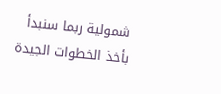شمولية ربما سنبدأ بأخذ الخطوات الجيدة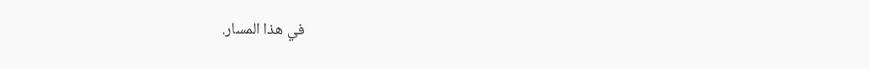في هذا المسار.